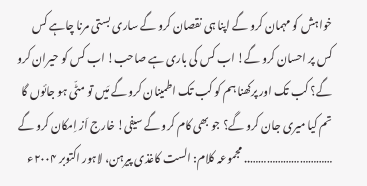خواہش کو مہمان کرو گے اپنا ہی نقصان کرو گے ساری بستی مرنا چاہے کس کس پر احسان کرو گے! اب کس کی باری ہے صاحب! اب کس کو حیران کرو گے؟ کب تک اور پرکھنا ہم کو کب تک اطمینان کرو گے مَیں تو مٹّی ہو جائوں گا تم کیا میری جان کرو گے؟ جو بھی کام کرو گے سیفی! خارج اَز اِمکان کرو گے ………………………….. مجموعہ کلام: الست کاغذی پیرہن، لاہور اکتوبر ۲۰۰۴ء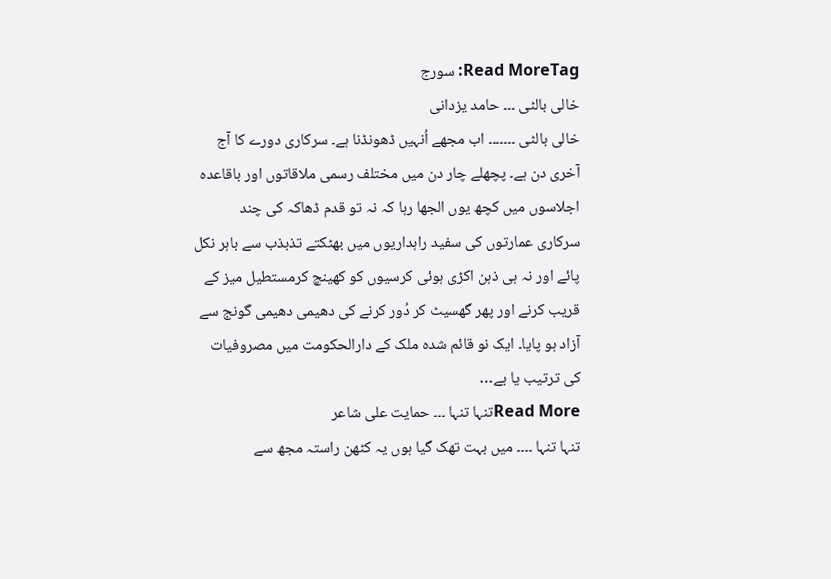Read MoreTag: سورج
خالی بالٹی ۔۔۔ حامد یزدانی
خالی بالٹی ۔۔۔۔۔۔۔ اب مجھے اُنہیں ڈھونڈنا ہے۔ سرکاری دورے کا آج آخری دن ہے۔ پچھلے چار دن میں مختلف رسمی ملاقاتوں اور باقاعدہ اجلاسوں میں کچھ یوں الجھا رہا کہ نہ تو قدم ڈھاکہ کی چند سرکاری عمارتوں کی سفید راہداریوں میں بھٹکتے تذبذب سے باہر نکل پائے اور نہ ہی ذہن اکڑی ہوئی کرسیوں کو کھینچ کرمستطیل میز کے قریب کرنے اور پھر گھسیٹ کر دُور کرنے کی دھیمی دھیمی گونج سے آزاد ہو پایا۔ ایک نو قائم شدہ ملک کے دارالحکومت میں مصروفیات کی ترتیب یا بے…
Read Moreتنہا تنہا ۔۔۔ حمایت علی شاعر
تنہا تنہا ۔۔۔۔ میں بہت تھک گیا ہوں یہ کٹھن راستہ مجھ سے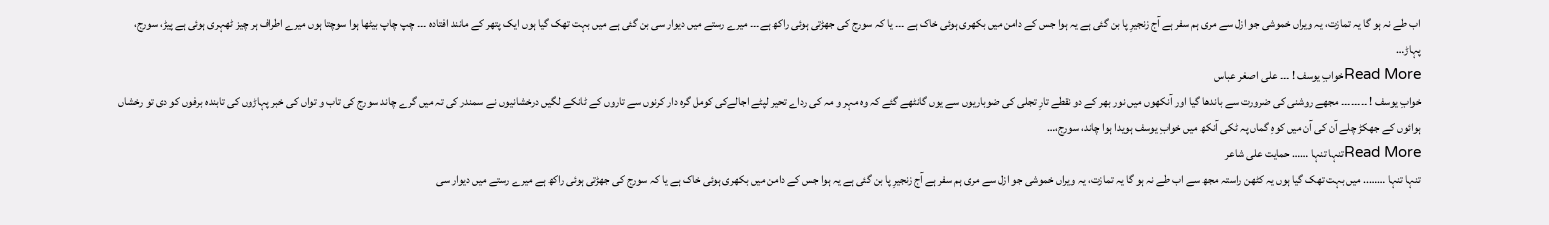اب طے نہ ہو گا یہ تمازت، یہ ویراں خموشی جو ازل سے مری ہم سفر ہے آج زنجیرِ پا بن گئی ہے یہ ہوا جس کے دامن میں بکھری ہوئی خاک ہے ۔۔۔ یا کہ سورج کی جھڑتی ہوئی راکھ ہے۔۔۔ میرے رستے میں دیوار سی بن گئی ہے میں بہت تھک گیا ہوں ایک پتھر کے مانند افتادہ ۔۔۔ چپ چاپ بیٹھا ہوا سوچتا ہوں میرے اطراف ہر چیز ٹھہری ہوئی ہے پیڑ، سورج، پہاڑ…
Read Moreخوابِ یوسف ! ۔۔۔ علی اصغر عباس
خوابِ یوسف ! ۔۔۔۔۔۔۔۔ مجھے روشنی کی ضرورت سے باندھا گیا اور آنکھوں میں نور بھر کے دو نقطے تارِ تجلی کی ضوباریوں سے یوں گانٹھے گئے کہ وہ مہر و مہ کی رداے تحیر لپٹے اجالےکی کومل گرہ دار کرنوں سے تاروں کے ٹانکے لگیں درخشانیوں نے سمندر کی تہ میں گرے چاند سورج کی تاب و تواں کی خبر پہاڑوں کی تابندہ برفوں کو دی تو رخشاں ہوائوں کے جھکڑ چلے آن کی آن میں کوہِ گماں پہ ٹکی آنکھ میں خوابِ یوسف ہویدا ہوا چاند، سورج،…
Read Moreتنہا تنہا …… حمایت علی شاعر
تنہا تنہا …….. میں بہت تھک گیا ہوں یہ کٹھن راستہ مجھ سے اب طے نہ ہو گا یہ تمازت، یہ ویراں خموشی جو ازل سے مری ہم سفر ہے آج زنجیرِ پا بن گئی ہے یہ ہوا جس کے دامن میں بکھری ہوئی خاک ہے یا کہ سورج کی جھڑتی ہوئی راکھ ہے میرے رستے میں دیوار سی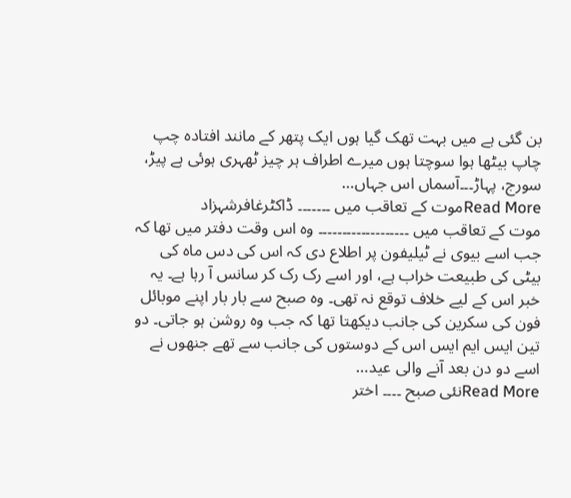بن گئی ہے میں بہت تھک گیا ہوں ایک پتھر کے مانند افتادہ چپ چاپ بیٹھا ہوا سوچتا ہوں میرے اطراف ہر چیز ٹھہری ہوئی ہے پیڑ، سورج، پہاڑ۔۔۔آسماں اس جہاں…
Read Moreموت کے تعاقب میں ۔۔۔۔۔۔۔ ڈاکٹرغافرشہزاد
موت کے تعاقب میں ۔۔۔۔۔۔۔۔۔۔۔۔۔۔۔۔۔۔۔ وہ اس وقت دفتر میں تھا کہ جب اسے بیوی نے ٹیلیفون پر اطلاع دی کہ اس کی دس ماہ کی بیٹی کی طبیعت خراب ہے، اور اسے رک رک کر سانس آ رہا ہے۔ یہ خبر اس کے لیے خلاف توقع نہ تھی۔ وہ صبح سے بار بار اپنے موبائل فون کی سکرین کی جانب دیکھتا تھا کہ جب وہ روشن ہو جاتی۔ دو تین ایس ایم ایس اس کے دوستوں کی جانب سے تھے جنھوں نے اسے دو دن بعد آنے والی عید…
Read Moreنئی صبح ۔۔۔۔ اختر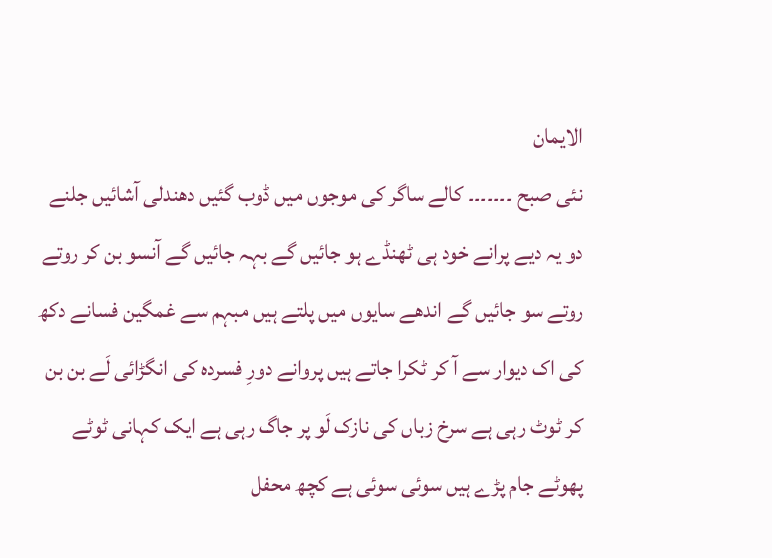الایمان
نئی صبح ۔۔۔۔۔۔۔ کالے ساگر کی موجوں میں ڈوب گئیں دھندلی آشائیں جلنے دو یہ دیے پرانے خود ہی ٹھنڈے ہو جائیں گے بہہ جائیں گے آنسو بن کر روتے روتے سو جائیں گے اندھے سایوں میں پلتے ہیں مبہم سے غمگین فسانے دکھ کی اک دیوار سے آ کر ٹکرا جاتے ہیں پروانے دورِ فسردہ کی انگڑائی لَے بن بن کر ٹوٹ رہی ہے سرخ زباں کی نازک لَو پر جاگ رہی ہے ایک کہانی ٹوٹے پھوٹے جام پڑے ہیں سوئی سوئی ہے کچھ محفل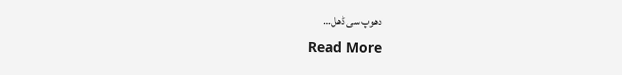دھوپ سی ڈھل…
Read More